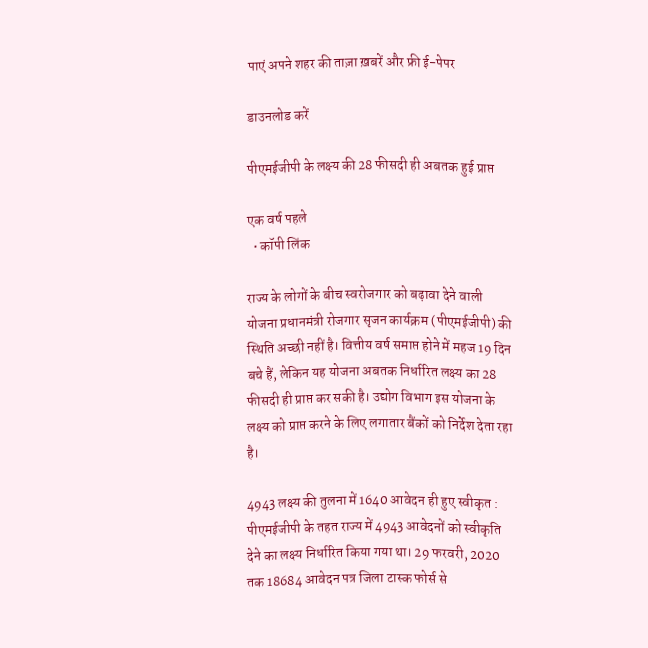पाएं अपने शहर की ताज़ा ख़बरें और फ्री ई-पेपर

डाउनलोड करें

पीएमईजीपी के लक्ष्य की 28 फीसदी ही अबतक हुई प्राप्त

एक वर्ष पहले
  • कॉपी लिंक

राज्य के लोगों के बीच स्वरोजगार को बढ़ावा देने वाली योजना प्रधानमंत्री रोजगार सृजन कार्यक्रम (पीएमईजीपी) की स्थिति अच्छी नहीं है। वित्तीय वर्ष समाप्त होने में महज 19 दिन बचे हैं, लेकिन यह योजना अबतक निर्धारित लक्ष्य का 28 फीसदी ही प्राप्त कर सकी है। उद्योग विभाग इस योजना के लक्ष्य को प्राप्त करने के लिए लगातार बैंकों को निर्देश देता रहा है।

4943 लक्ष्य की तुलना में 1640 आवेदन ही हुए स्वीकृत : पीएमईजीपी के तहत राज्य में 4943 आवेदनों को स्वीकृति देने का लक्ष्य निर्धारित किया गया था। 29 फरवरी, 2020 तक 18684 आवेदन पत्र जिला टास्क फोर्स से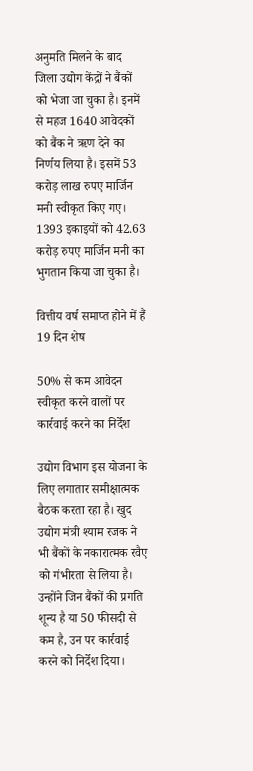अनुमति मिलने के बाद जिला उद्योग केंद्रों ने बैंकों को भेजा जा चुका है। इनमें से महज 1640 आवेदकों को बैंक ने ऋण देने का निर्णय लिया है। इसमें 53 करोड़ लाख रुपए मार्जिन मनी स्वीकृत किए गए। 1393 इकाइयों को 42.63 करोड़ रुपए मार्जिन मनी का भुगतान किया जा चुका है।

वित्तीय वर्ष समाप्त होने में हैं 19 दिन शेष

50% से कम आवेदन स्वीकृत करने वालों पर कार्रवाई करने का निर्देश

उद्योग विभाग इस योजना के लिए लगातार समीक्षात्मक बैठक करता रहा है। खुद उद्योग मंत्री श्याम रजक ने भी बैंकों के नकारात्मक रवैए को गंभीरता से लिया है। उन्होंने जिन बैंकों की प्रगति शून्य है या 50 फीसदी से कम है, उन पर कार्रवाई करने को निर्देश दिया।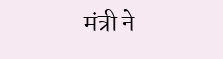मंत्री ने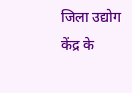जिला उद्योग केंद्र के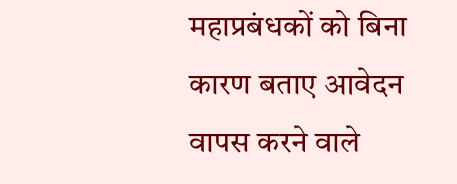महाप्रबंधकों को बिना कारण बताए आवेदन वापस करने वाले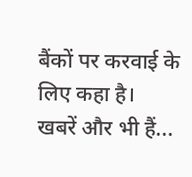बैंकों पर करवाई के लिए कहा है।
खबरें और भी हैं...